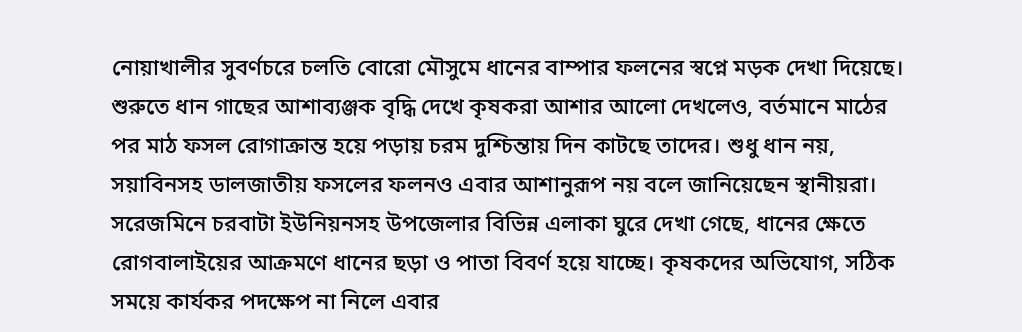নোয়াখালীর সুবর্ণচরে চলতি বোরো মৌসুমে ধানের বাম্পার ফলনের স্বপ্নে মড়ক দেখা দিয়েছে। শুরুতে ধান গাছের আশাব্যঞ্জক বৃদ্ধি দেখে কৃষকরা আশার আলো দেখলেও, বর্তমানে মাঠের পর মাঠ ফসল রোগাক্রান্ত হয়ে পড়ায় চরম দুশ্চিন্তায় দিন কাটছে তাদের। শুধু ধান নয়, সয়াবিনসহ ডালজাতীয় ফসলের ফলনও এবার আশানুরূপ নয় বলে জানিয়েছেন স্থানীয়রা।
সরেজমিনে চরবাটা ইউনিয়নসহ উপজেলার বিভিন্ন এলাকা ঘুরে দেখা গেছে, ধানের ক্ষেতে রোগবালাইয়ের আক্রমণে ধানের ছড়া ও পাতা বিবর্ণ হয়ে যাচ্ছে। কৃষকদের অভিযোগ, সঠিক সময়ে কার্যকর পদক্ষেপ না নিলে এবার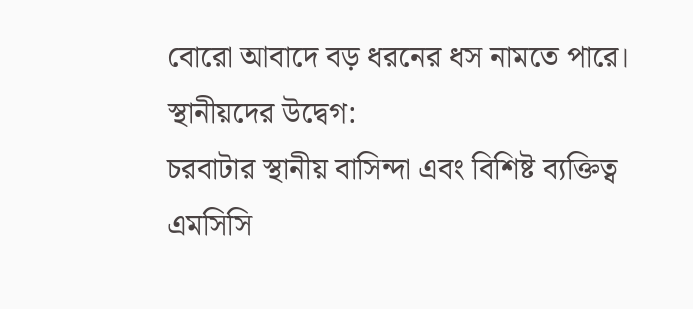বোরো আবাদে বড় ধরনের ধস নামতে পারে।
স্থানীয়দের উদ্বেগ:
চরবাটার স্থানীয় বাসিন্দা এবং বিশিষ্ট ব্যক্তিত্ব এমসিসি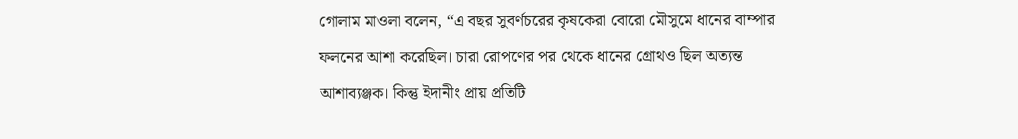গোলাম মাওলা বলেন, “এ বছর সুবর্ণচরের কৃষকেরা বোরো মৌসুমে ধানের বাম্পার ফলনের আশা করেছিল। চারা রোপণের পর থেকে ধানের গ্রোথও ছিল অত্যন্ত আশাব্যঞ্জক। কিন্তু ইদানীং প্রায় প্রতিটি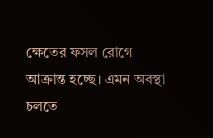ক্ষেতের ফসল রোগে আক্রান্ত হচ্ছে। এমন অবস্থা চলতে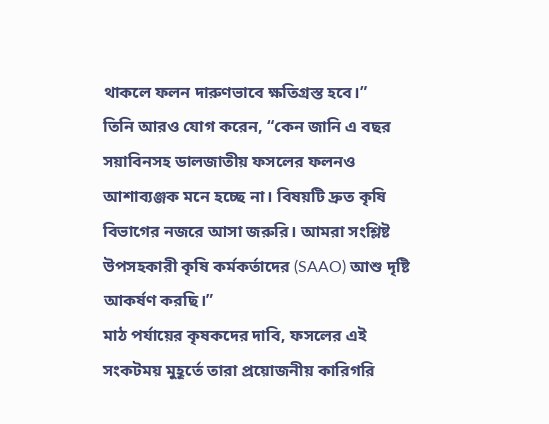থাকলে ফলন দারুণভাবে ক্ষতিগ্রস্ত হবে।”
তিনি আরও যোগ করেন, “কেন জানি এ বছর সয়াবিনসহ ডালজাতীয় ফসলের ফলনও আশাব্যঞ্জক মনে হচ্ছে না। বিষয়টি দ্রুত কৃষি বিভাগের নজরে আসা জরুরি। আমরা সংশ্লিষ্ট উপসহকারী কৃষি কর্মকর্তাদের (SAAO) আশু দৃষ্টি আকর্ষণ করছি।”
মাঠ পর্যায়ের কৃষকদের দাবি, ফসলের এই সংকটময় মুহূর্তে তারা প্রয়োজনীয় কারিগরি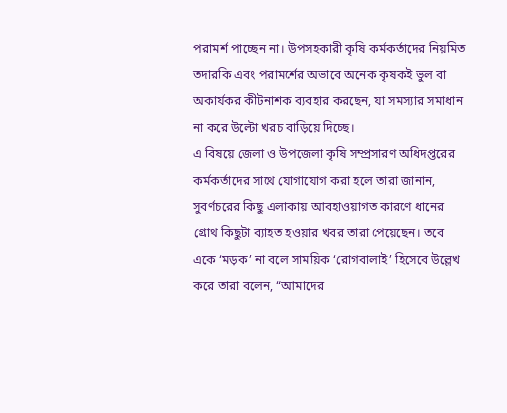পরামর্শ পাচ্ছেন না। উপসহকারী কৃষি কর্মকর্তাদের নিয়মিত তদারকি এবং পরামর্শের অভাবে অনেক কৃষকই ভুল বা অকার্যকর কীটনাশক ব্যবহার করছেন, যা সমস্যার সমাধান না করে উল্টো খরচ বাড়িয়ে দিচ্ছে।
এ বিষয়ে জেলা ও উপজেলা কৃষি সম্প্রসারণ অধিদপ্তরের কর্মকর্তাদের সাথে যোগাযোগ করা হলে তারা জানান, সুবর্ণচরের কিছু এলাকায় আবহাওয়াগত কারণে ধানের গ্রোথ কিছুটা ব্যাহত হওয়ার খবর তারা পেয়েছেন। তবে একে ‘মড়ক’ না বলে সাময়িক ‘রোগবালাই’ হিসেবে উল্লেখ করে তারা বলেন, “আমাদের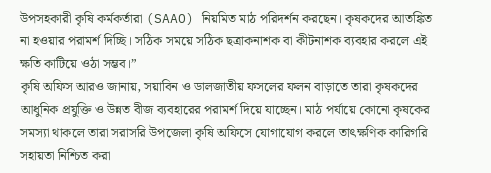উপসহকারী কৃষি কর্মকর্তারা (SAAO) নিয়মিত মাঠ পরিদর্শন করছেন। কৃষকদের আতঙ্কিত না হওয়ার পরামর্শ দিচ্ছি। সঠিক সময়ে সঠিক ছত্রাকনাশক বা কীটনাশক ব্যবহার করলে এই ক্ষতি কাটিয়ে ওঠা সম্ভব।”
কৃষি অফিস আরও জানায়, সয়াবিন ও ডালজাতীয় ফসলের ফলন বাড়াতে তারা কৃষকদের আধুনিক প্রযুক্তি ও উন্নত বীজ ব্যবহারের পরামর্শ দিয়ে যাচ্ছেন। মাঠ পর্যায়ে কোনো কৃষকের সমস্যা থাকলে তারা সরাসরি উপজেলা কৃষি অফিসে যোগাযোগ করলে তাৎক্ষণিক কারিগরি সহায়তা নিশ্চিত করা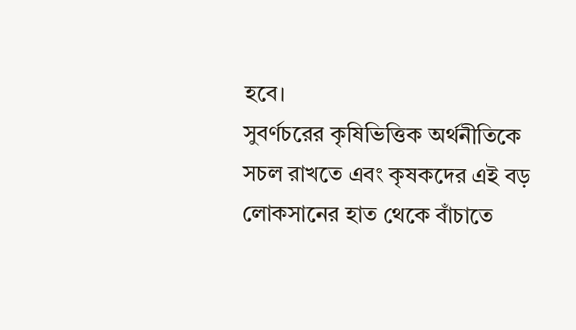হবে।
সুবর্ণচরের কৃষিভিত্তিক অর্থনীতিকে সচল রাখতে এবং কৃষকদের এই বড় লোকসানের হাত থেকে বাঁচাতে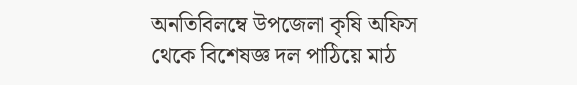অনতিবিলম্বে উপজেলা কৃষি অফিস থেকে বিশেষজ্ঞ দল পাঠিয়ে মাঠ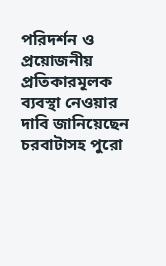পরিদর্শন ও প্রয়োজনীয় প্রতিকারমূলক ব্যবস্থা নেওয়ার দাবি জানিয়েছেন চরবাটাসহ পুরো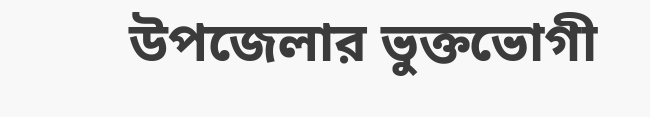উপজেলার ভুক্তভোগী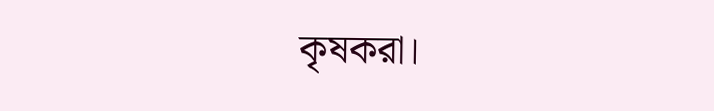কৃষকরা।